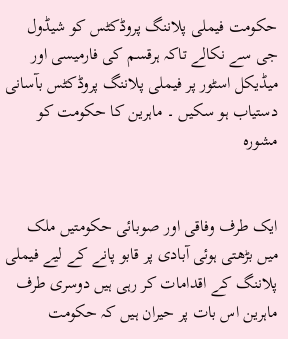حکومت فیملی پلاننگ پروڈکٹس کو شیڈول جی سے نکالے تاکہ ہرقسم کی فارمیسی اور میڈیکل اسٹور پر فیملی پلاننگ پروڈکٹس بآسانی دستیاب ہو سکیں ۔ ماہرین کا حکومت کو مشورہ


ایک طرف وفاقی اور صوبائی حکومتیں ملک میں بڑھتی ہوئی آبادی پر قابو پانے کے لیے فیملی پلاننگ کے اقدامات کر رہی ہیں دوسری طرف ماہرین اس بات پر حیران ہیں کہ حکومت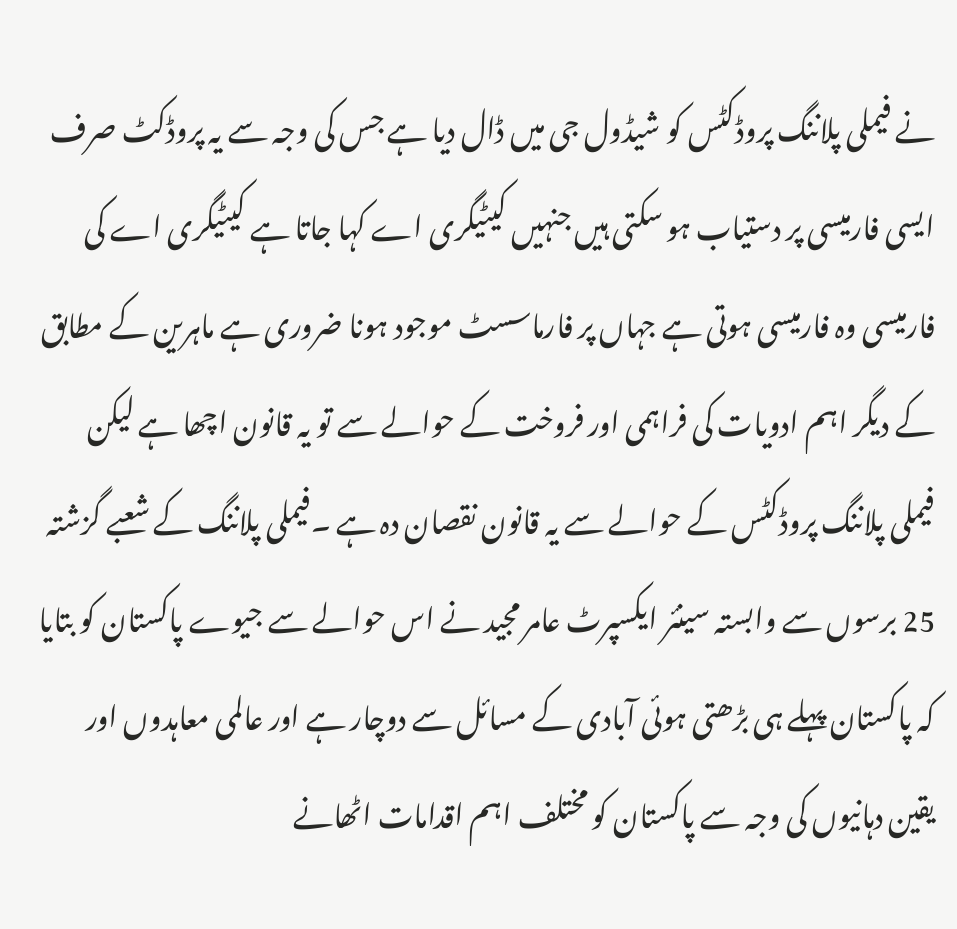نے فیملی پلاننگ پروڈکٹس کو شیڈول جی میں ڈال دیا ہے جس کی وجہ سے یہ پروڈکٹ صرف ایسی فارمیسی پر دستیاب ہو سکتی ہیں جنہیں کیٹیگری اے کہا جاتا ہے کیٹیگری اے کی فارمیسی وہ فارمیسی ہوتی ہے جہاں پر فارماسسٹ موجود ہونا ضروری ہے ماہرین کے مطابق کے دیگر اہم ادویات کی فراہمی اور فروخت کے حوالے سے تو یہ قانون اچھا ہے لیکن فیملی پلاننگ پروڈکٹس کے حوالے سے یہ قانون نقصان دہ ہے ۔فیملی پلاننگ کے شعبے گزشتہ 25 برسوں سے وابستہ سینئر ایکسپرٹ عامر مجید نے اس حوالے سے جیوے پاکستان کو بتایا کہ پاکستان پہلے ہی بڑھتی ہوئی آبادی کے مسائل سے دوچار ہے اور عالمی معاہدوں اور یقین دہانیوں کی وجہ سے پاکستان کو مختلف اہم اقدامات اٹھانے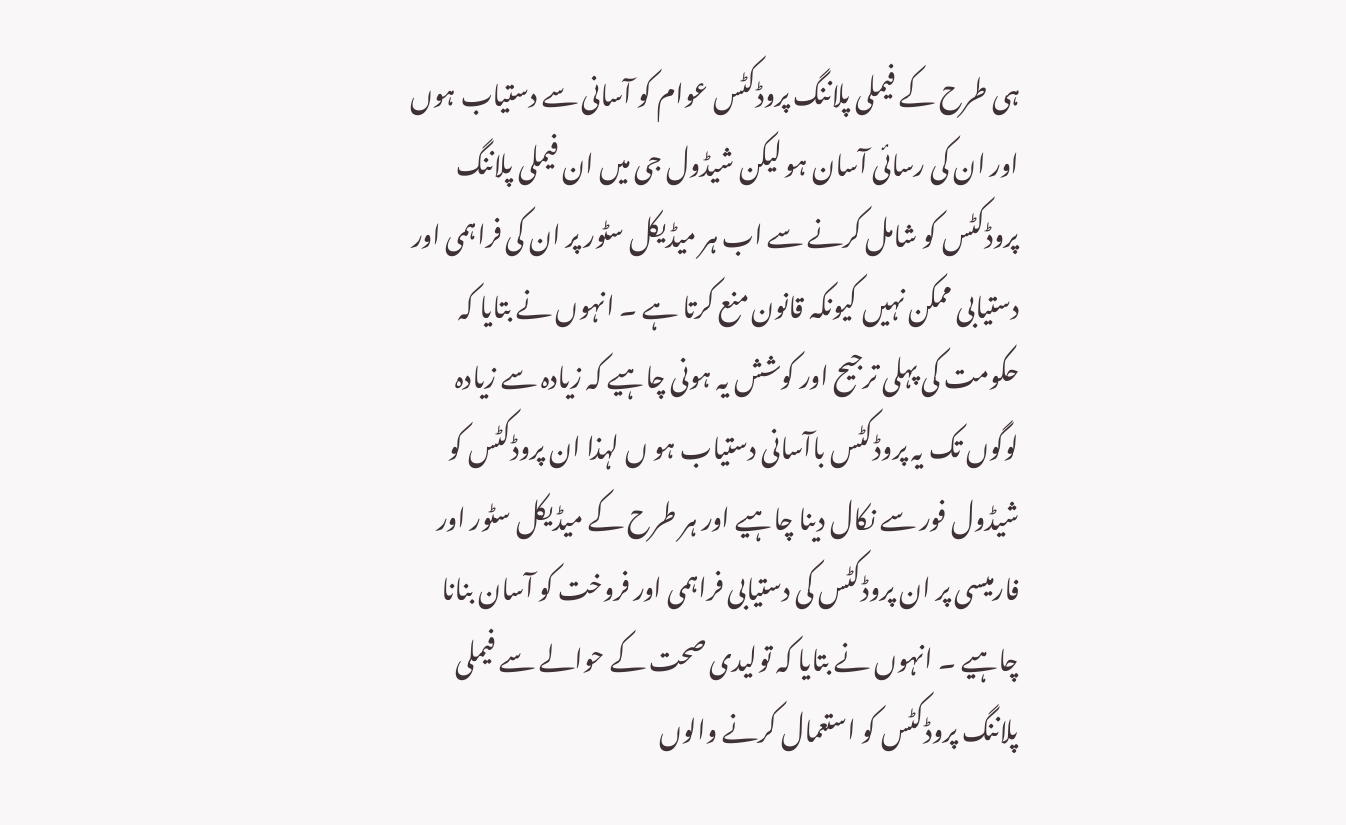ہی طرح کے فیملی پلاننگ پروڈکٹس عوام کو آسانی سے دستیاب ہوں اور ان کی رسائی آسان ہو لیکن شیڈول جی میں ان فیملی پلاننگ پروڈکٹس کو شامل کرنے سے اب ہر میڈیکل سٹور پر ان کی فراہمی اور دستیابی ممکن نہیں کیونکہ قانون منع کرتا ہے ۔ انہوں نے بتایا کہ حکومت کی پہلی ترجیح اور کوشش یہ ہونی چاہیے کہ زیادہ سے زیادہ لوگوں تک یہ پروڈکٹس باآسانی دستیاب ہو ں لہذا ان پروڈکٹس کو شیڈول فور سے نکال دینا چاہیے اور ہر طرح کے میڈیکل سٹور اور فارمیسی پر ان پروڈکٹس کی دستیابی فراہمی اور فروخت کو آسان بنانا چاہیے ۔ انہوں نے بتایا کہ تولیدی صحت کے حوالے سے فیملی پلاننگ پروڈکٹس کو استعمال کرنے والوں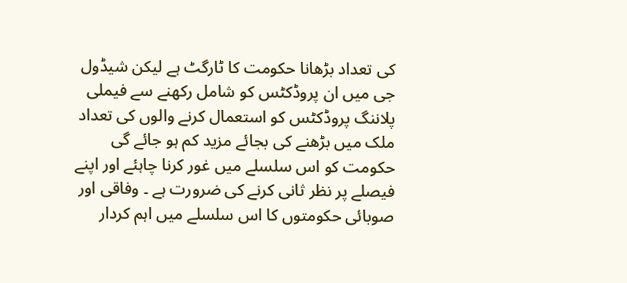کی تعداد بڑھانا حکومت کا ٹارگٹ ہے لیکن شیڈول جی میں ان پروڈکٹس کو شامل رکھنے سے فیملی پلاننگ پروڈکٹس کو استعمال کرنے والوں کی تعداد ملک میں بڑھنے کی بجائے مزید کم ہو جائے گی حکومت کو اس سلسلے میں غور کرنا چاہئے اور اپنے فیصلے پر نظر ثانی کرنے کی ضرورت ہے ۔ وفاقی اور صوبائی حکومتوں کا اس سلسلے میں اہم کردار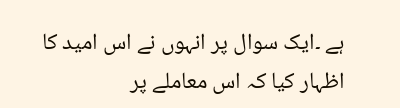ہے ۔ایک سوال پر انہوں نے اس امید کا اظہار کیا کہ اس معاملے پر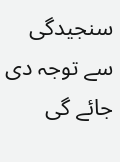سنجیدگی سے توجہ دی جائے گی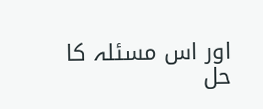اور اس مسئلہ کا حل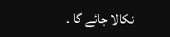نکالا جائے گا ۔